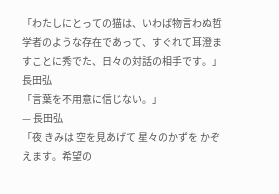「わたしにとっての猫は、いわば物言わぬ哲学者のような存在であって、すぐれて耳澄ますことに秀でた、日々の対話の相手です。」
長田弘
「言葉を不用意に信じない。」
— 長田弘
「夜 きみは 空を見あげて 星々のかずを かぞえます。希望の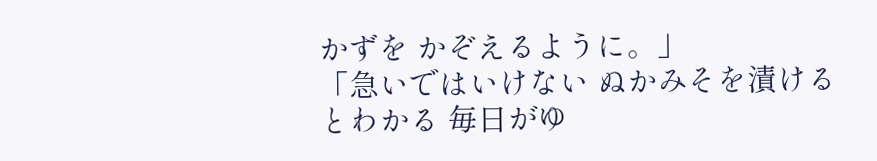かずを かぞえるように。」
「急いではいけない ぬかみそを漬けるとわかる 毎日がゆ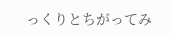っくりとちがってみ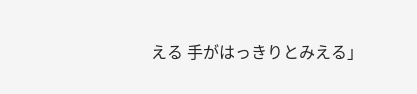える 手がはっきりとみえる」